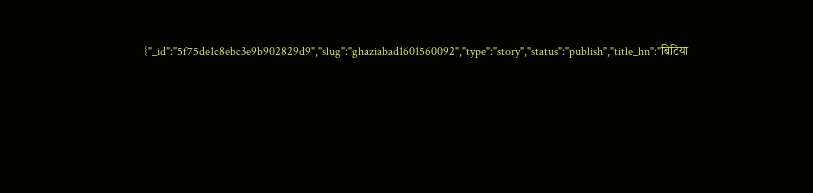{"_id":"5f75de1c8ebc3e9b902829d9","slug":"ghaziabad1601560092","type":"story","status":"publish","title_hn":"बिटिया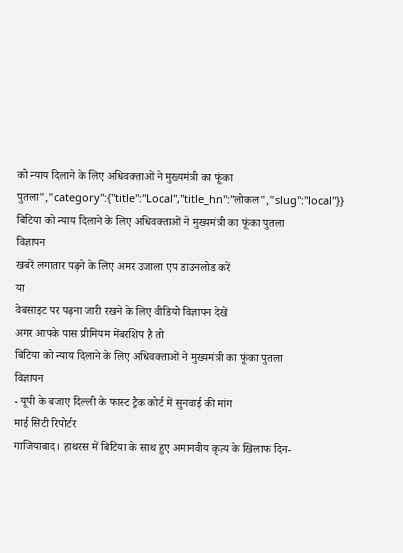को न्याय दिलाने के लिए अधिवक्ताओं ने मुख्यमंत्री का फूंका पुतला","category":{"title":"Local","title_hn":"लोकल","slug":"local"}}
बिटिया को न्याय दिलाने के लिए अधिवक्ताओं ने मुख्यमंत्री का फूंका पुतला
विज्ञापन
खबरें लगातार पढ़ने के लिए अमर उजाला एप डाउनलोड करें
या
वेबसाइट पर पढ़ना जारी रखने के लिए वीडियो विज्ञापन देखें
अगर आपके पास प्रीमियम मेंबरशिप है तो
बिटिया को न्याय दिलाने के लिए अधिवक्ताओं ने मुख्यमंत्री का फूंका पुतला
विज्ञापन
- यूपी के बजाए दिल्ली के फास्ट ट्रैक कोर्ट में सुनवाई की मांग
माई सिटी रिपोर्टर
गाजियाबाद। हाथरस में बिटिया के साथ हुए अमानवीय कृत्य के खिलाफ दिन-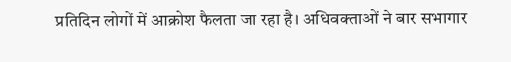प्रतिदिन लोगों में आक्रोश फैलता जा रहा है। अधिवक्ताओं ने बार सभागार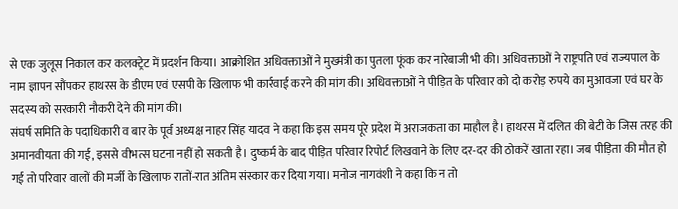से एक जुलूस निकाल कर कलक्ट्रेट में प्रदर्शन किया। आक्रोशित अधिवक्ताओं ने मुख्मंत्री का पुतला फूंक कर नारेबाजी भी की। अधिवक्ताओं ने राष्ट्रपति एवं राज्यपाल के नाम ज्ञापन सौंपकर हाथरस के डीएम एवं एसपी के खिलाफ भी कार्रवाई करने की मांग की। अधिवक्ताओं ने पीड़ित के परिवार को दो करोड़ रुपये का मुआवजा एवं घर के सदस्य को सरकारी नौकरी देने की मांग की।
संघर्ष समिति के पदाधिकारी व बार के पूर्व अध्यक्ष नाहर सिंह यादव ने कहा कि इस समय पूरे प्रदेश में अराजकता का माहौल है। हाथरस में दलित की बेटी के जिस तरह की अमानवीयता की गई, इससे वीभत्स घटना नहीं हो सकती है। दुष्कर्म के बाद पीड़ित परिवार रिपोर्ट लिखवाने के लिए दर-दर की ठोकरें खाता रहा। जब पीड़िता की मौत हो गई तो परिवार वालों की मर्जी के खिलाफ रातों-रात अंतिम संस्कार कर दिया गया। मनोज नागवंशी ने कहा कि न तो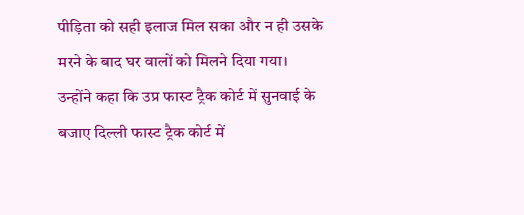पीड़िता को सही इलाज मिल सका और न ही उसके मरने के बाद घर वालों को मिलने दिया गया। उन्होंने कहा कि उप्र फास्ट ट्रैक कोर्ट में सुनवाई के बजाए दिल्ली फास्ट ट्रैक कोर्ट में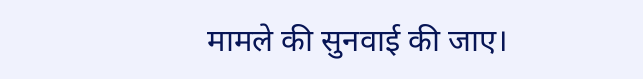मामले की सुनवाई की जाए।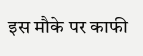इस मौके पर काफी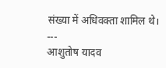संख्या में अधिवक्ता शामिल थे।
---
आशुतोष यादव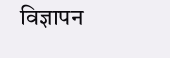विज्ञापन